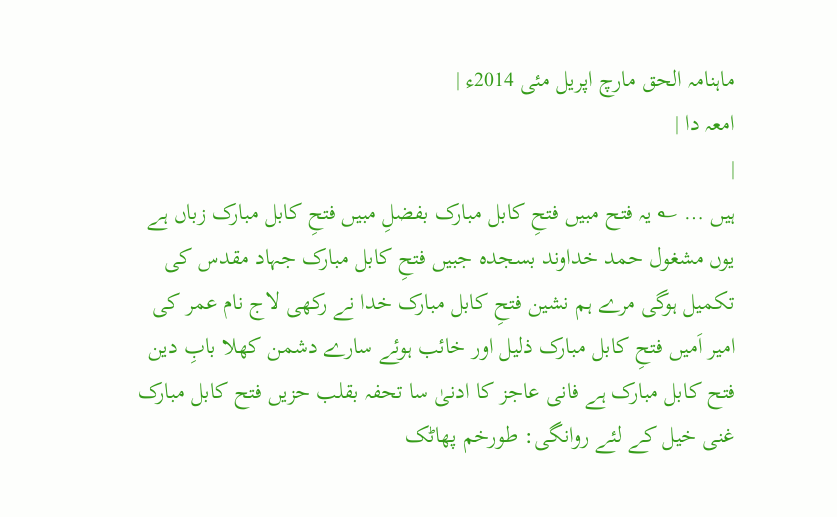ماہنامہ الحق مارچ اپریل مئی 2014ء |
امعہ دا |
|
ہیں … ؎ یہ فتح مبیں فتحِ کابل مبارک بفضلِ مبیں فتحِ کابل مبارک زباں ہے یوں مشغول حمد خداوند بسجدہ جبیں فتحِ کابل مبارک جہاد مقدس کی تکمیل ہوگی مرے ہم نشین فتحِ کابل مبارک خدا نے رکھی لاج نام عمر کی امیر اَمیں فتحِ کابل مبارک ذلیل اور خائب ہوئے سارے دشمن کھلا بابِ دین فتح کابل مبارک ہے فانی عاجز کا ادنیٰ سا تحفہ بقلب حزیں فتح کابل مبارک غنی خیل کے لئے روانگی: طورخم پھاٹک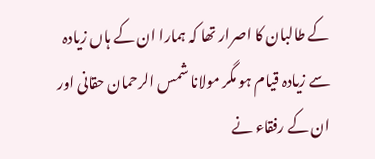کے طالبان کا اصرار تھا کہ ہمارا ان کے ہاں زیادہ سے زیادہ قیام ہو مگر مولانا شمس الرحمان حقانی اور ان کے رفقاء نے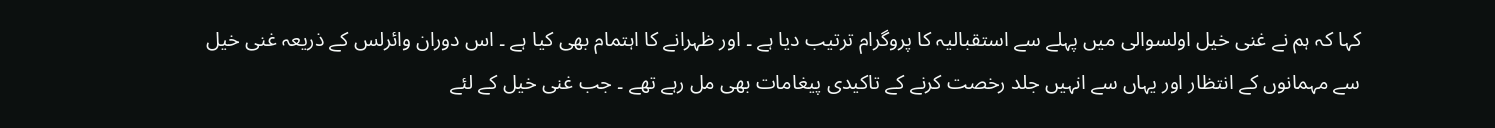کہا کہ ہم نے غنی خیل اولسوالی میں پہلے سے استقبالیہ کا پروگرام ترتیب دیا ہے ۔ اور ظہرانے کا اہتمام بھی کیا ہے ۔ اس دوران وائرلس کے ذریعہ غنی خیل سے مہمانوں کے انتظار اور یہاں سے انہیں جلد رخصت کرنے کے تاکیدی پیغامات بھی مل رہے تھے ۔ جب غنی خیل کے لئے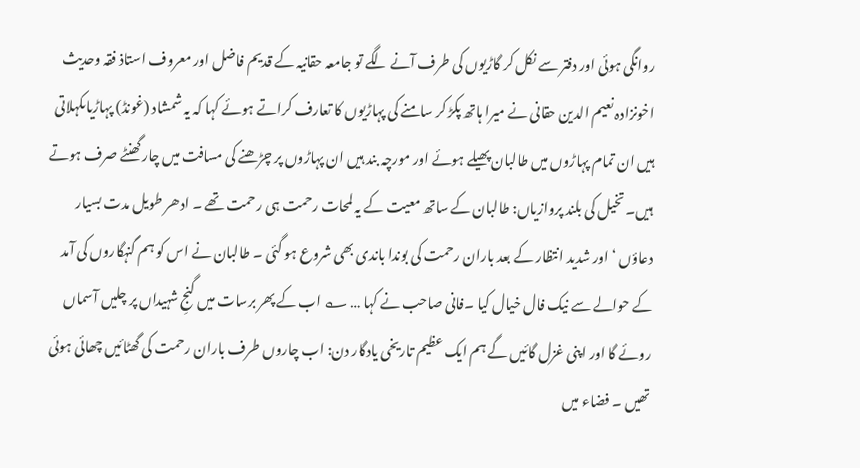روانگی ہوئی اور دفتر سے نکل کر گاڑیوں کی طرف آنے لگے تو جامعہ حقانیہ کے قدیم فاضل اور معروف استاذ فقہ وحدیث اخونزادہ نعیم الدین حقانی نے میرا ہاتھ پکڑ کر سامنے کی پہاڑیوں کا تعارف کراتے ہوئے کہا کہ یہ شمشاد (غونڈ) پہاڑیاںکہلاتی ہیں ان تمام پہاڑوں میں طالبان پھیلے ہوئے اور مورچہ بند ہیں ان پہاڑوں پر چڑھنے کی مسافت میں چار گھنٹے صرف ہوتے ہیں۔ تخیل کی بلند پروازیاں: طالبان کے ساتھ معیت کے یہ لمحات رحمت ہی رحمت تھے ۔ ادھر طویل مدت بسیار دعاؤں ‘ اور شدید انتظار کے بعد باران رحمت کی بوندا باندی بھی شروع ہو گئی ۔ طالبان نے اس کو ہم گنہگاروں کی آمد کے حوالے سے نیک فال خیال کیا ۔فانی صاحب نے کہا … ؎ اب کے پھر برسات میں گنجِ شہیداں پر چلیں آسماں روئے گا اور اپنی غزل گائیں گے ہم ایک عظیم تاریخی یادگار دن: اب چاروں طرف باران رحمت کی گھٹائیں چھائی ہوئی تھیں ۔ فضاء میں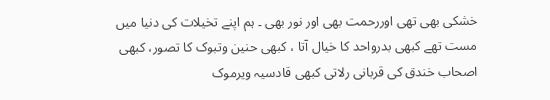خشکی بھی تھی اوررحمت بھی اور نور بھی ۔ ہم اپنے تخیلات کی دنیا میں مست تھے کبھی بدرواحد کا خیال آتا ، کبھی حنین وتبوک کا تصور، کبھی اصحاب خندق کی قربانی رلاتی کبھی قادسیہ ویرموک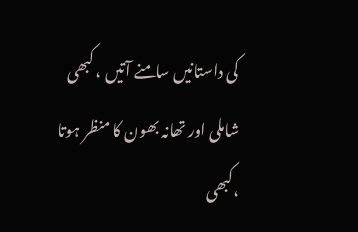کی داستانیں سامنے آتیں ، کبھی شاملی اور تھانہ بھون کا منظر ہوتا ،کبھی